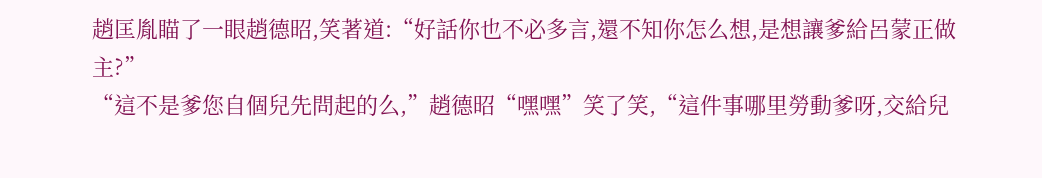趙匡胤瞄了一眼趙德昭,笑著道:“好話你也不必多言,還不知你怎么想,是想讓爹給呂蒙正做主?”
“這不是爹您自個兒先問起的么,”趙德昭“嘿嘿”笑了笑,“這件事哪里勞動爹呀,交給兒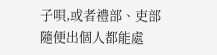子唄,或者禮部、吏部隨便出個人都能處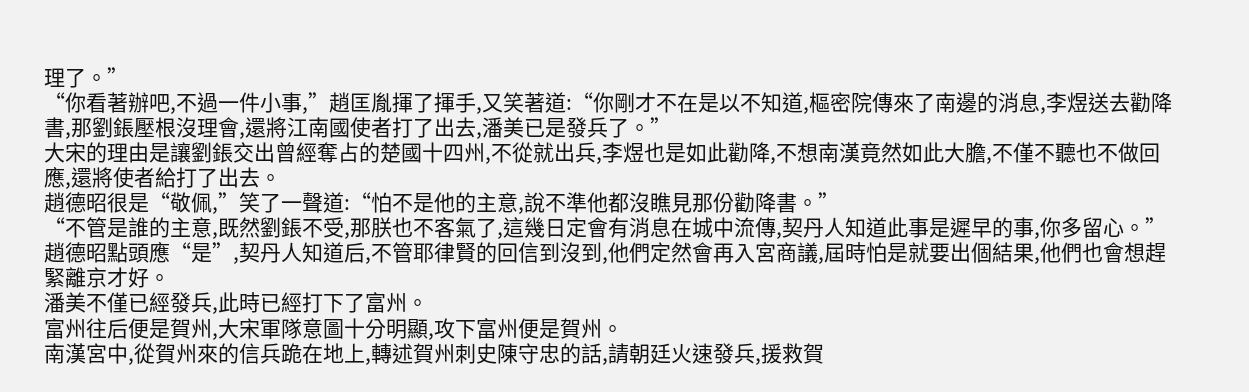理了。”
“你看著辦吧,不過一件小事,”趙匡胤揮了揮手,又笑著道:“你剛才不在是以不知道,樞密院傳來了南邊的消息,李煜送去勸降書,那劉鋹壓根沒理會,還將江南國使者打了出去,潘美已是發兵了。”
大宋的理由是讓劉鋹交出曾經奪占的楚國十四州,不從就出兵,李煜也是如此勸降,不想南漢竟然如此大膽,不僅不聽也不做回應,還將使者給打了出去。
趙德昭很是“敬佩,”笑了一聲道:“怕不是他的主意,說不準他都沒瞧見那份勸降書。”
“不管是誰的主意,既然劉鋹不受,那朕也不客氣了,這幾日定會有消息在城中流傳,契丹人知道此事是遲早的事,你多留心。”
趙德昭點頭應“是”,契丹人知道后,不管耶律賢的回信到沒到,他們定然會再入宮商議,屆時怕是就要出個結果,他們也會想趕緊離京才好。
潘美不僅已經發兵,此時已經打下了富州。
富州往后便是賀州,大宋軍隊意圖十分明顯,攻下富州便是賀州。
南漢宮中,從賀州來的信兵跪在地上,轉述賀州刺史陳守忠的話,請朝廷火速發兵,援救賀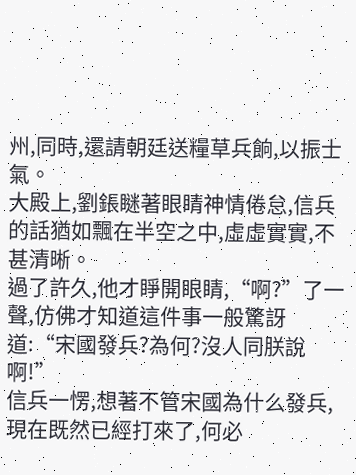州,同時,還請朝廷送糧草兵餉,以振士氣。
大殿上,劉鋹瞇著眼睛神情倦怠,信兵的話猶如飄在半空之中,虛虛實實,不甚清晰。
過了許久,他才睜開眼睛,“啊?”了一聲,仿佛才知道這件事一般驚訝道:“宋國發兵?為何?沒人同朕說啊!”
信兵一愣,想著不管宋國為什么發兵,現在既然已經打來了,何必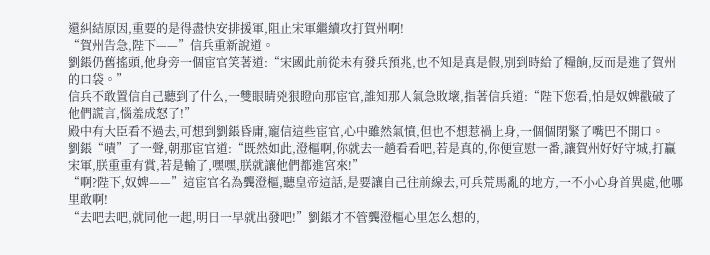還糾結原因,重要的是得盡快安排援軍,阻止宋軍繼續攻打賀州啊!
“賀州告急,陛下——”信兵重新說道。
劉鋹仍舊搖頭,他身旁一個宦官笑著道:“宋國此前從未有發兵預兆,也不知是真是假,別到時給了糧餉,反而是進了賀州的口袋。”
信兵不敢置信自己聽到了什么,一雙眼睛兇狠瞪向那宦官,誰知那人氣急敗壞,指著信兵道:“陛下您看,怕是奴婢戳破了他們謊言,惱羞成怒了!”
殿中有大臣看不過去,可想到劉鋹昏庸,寵信這些宦官,心中雖然氣憤,但也不想惹禍上身,一個個閉緊了嘴巴不開口。
劉鋹“嘖”了一聲,朝那宦官道:“既然如此,澄樞啊,你就去一趟看看吧,若是真的,你便宣慰一番,讓賀州好好守城,打贏宋軍,朕重重有賞,若是輸了,嘿嘿,朕就讓他們都進宮來!”
“啊?陛下,奴婢——”這宦官名為龔澄樞,聽皇帝這話,是要讓自己往前線去,可兵荒馬亂的地方,一不小心身首異處,他哪里敢啊!
“去吧去吧,就同他一起,明日一早就出發吧!”劉鋹才不管龔澄樞心里怎么想的,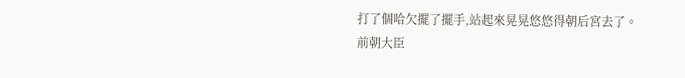打了個哈欠擺了擺手,站起來晃晃悠悠得朝后宮去了。
前朝大臣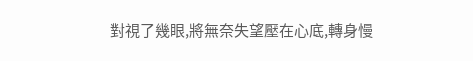對視了幾眼,將無奈失望壓在心底,轉身慢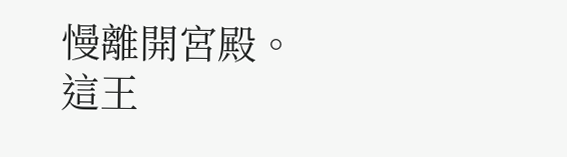慢離開宮殿。
這王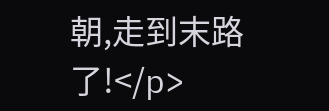朝,走到末路了!</p>